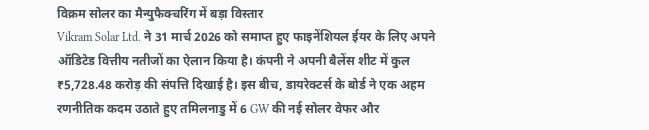विक्रम सोलर का मैन्युफैक्चरिंग में बड़ा विस्तार
Vikram Solar Ltd. ने 31 मार्च 2026 को समाप्त हुए फाइनेंशियल ईयर के लिए अपने ऑडिटेड वित्तीय नतीजों का ऐलान किया है। कंपनी ने अपनी बैलेंस शीट में कुल ₹5,728.48 करोड़ की संपत्ति दिखाई है। इस बीच, डायरेक्टर्स के बोर्ड ने एक अहम रणनीतिक कदम उठाते हुए तमिलनाडु में 6 GW की नई सोलर वेफर और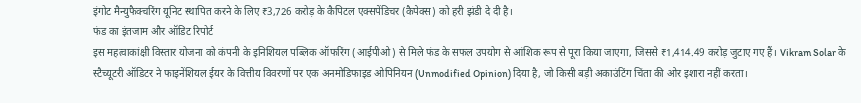इंगोट मैन्युफैक्चरिंग यूनिट स्थापित करने के लिए ₹3,726 करोड़ के कैपिटल एक्सपेंडिचर (कैपेक्स) को हरी झंडी दे दी है।
फंड का इंतजाम और ऑडिट रिपोर्ट
इस महत्वाकांक्षी विस्तार योजना को कंपनी के इनिशियल पब्लिक ऑफरिंग (आईपीओ) से मिले फंड के सफल उपयोग से आंशिक रूप से पूरा किया जाएगा, जिससे ₹1,414.49 करोड़ जुटाए गए हैं। Vikram Solar के स्टैच्यूटरी ऑडिटर ने फाइनेंशियल ईयर के वित्तीय विवरणों पर एक अनमोडिफाइड ओपिनियन (Unmodified Opinion) दिया है, जो किसी बड़ी अकाउंटिंग चिंता की ओर इशारा नहीं करता।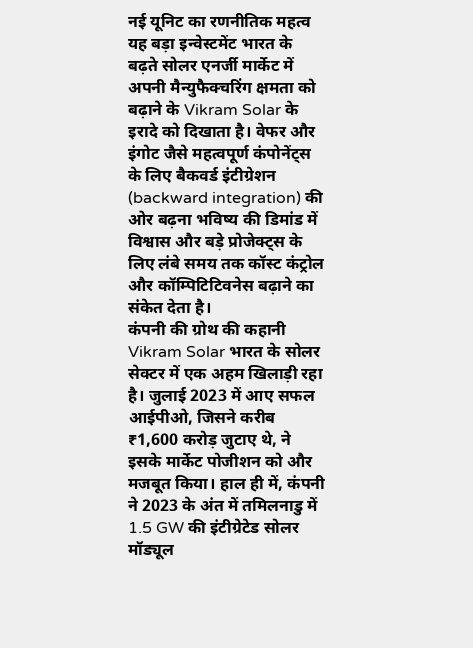नई यूनिट का रणनीतिक महत्व
यह बड़ा इन्वेस्टमेंट भारत के बढ़ते सोलर एनर्जी मार्केट में अपनी मैन्युफैक्चरिंग क्षमता को बढ़ाने के Vikram Solar के इरादे को दिखाता है। वेफर और इंगोट जैसे महत्वपूर्ण कंपोनेंट्स के लिए बैकवर्ड इंटीग्रेशन (backward integration) की ओर बढ़ना भविष्य की डिमांड में विश्वास और बड़े प्रोजेक्ट्स के लिए लंबे समय तक कॉस्ट कंट्रोल और कॉम्पिटिटिवनेस बढ़ाने का संकेत देता है।
कंपनी की ग्रोथ की कहानी
Vikram Solar भारत के सोलर सेक्टर में एक अहम खिलाड़ी रहा है। जुलाई 2023 में आए सफल आईपीओ, जिसने करीब ₹1,600 करोड़ जुटाए थे, ने इसके मार्केट पोजीशन को और मजबूत किया। हाल ही में, कंपनी ने 2023 के अंत में तमिलनाडु में 1.5 GW की इंटीग्रेटेड सोलर मॉड्यूल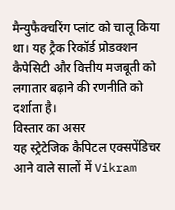मैन्युफैक्चरिंग प्लांट को चालू किया था। यह ट्रैक रिकॉर्ड प्रोडक्शन कैपेसिटी और वित्तीय मजबूती को लगातार बढ़ाने की रणनीति को दर्शाता है।
विस्तार का असर
यह स्ट्रेटेजिक कैपिटल एक्सपेंडिचर आने वाले सालों में Vikram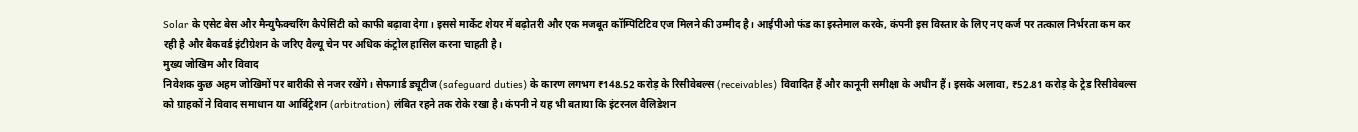Solar के एसेट बेस और मैन्युफैक्चरिंग कैपेसिटी को काफी बढ़ावा देगा। इससे मार्केट शेयर में बढ़ोतरी और एक मजबूत कॉम्पिटिटिव एज मिलने की उम्मीद है। आईपीओ फंड का इस्तेमाल करके, कंपनी इस विस्तार के लिए नए कर्ज पर तत्काल निर्भरता कम कर रही है और बैकवर्ड इंटीग्रेशन के जरिए वैल्यू चेन पर अधिक कंट्रोल हासिल करना चाहती है।
मुख्य जोखिम और विवाद
निवेशक कुछ अहम जोखिमों पर बारीकी से नजर रखेंगे। सेफगार्ड ड्यूटीज (safeguard duties) के कारण लगभग ₹148.52 करोड़ के रिसीवेबल्स (receivables) विवादित हैं और कानूनी समीक्षा के अधीन हैं। इसके अलावा, ₹52.81 करोड़ के ट्रेड रिसीवेबल्स को ग्राहकों ने विवाद समाधान या आर्बिट्रेशन (arbitration) लंबित रहने तक रोके रखा है। कंपनी ने यह भी बताया कि इंटरनल वैलिडेशन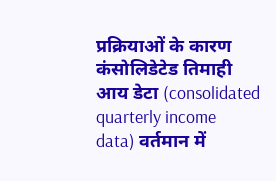प्रक्रियाओं के कारण कंसोलिडेटेड तिमाही आय डेटा (consolidated quarterly income data) वर्तमान में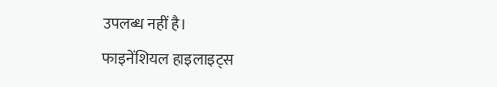उपलब्ध नहीं है।
फाइनेंशियल हाइलाइट्स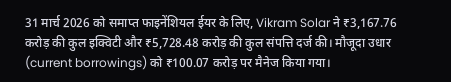31 मार्च 2026 को समाप्त फाइनेंशियल ईयर के लिए, Vikram Solar ने ₹3,167.76 करोड़ की कुल इक्विटी और ₹5,728.48 करोड़ की कुल संपत्ति दर्ज की। मौजूदा उधार (current borrowings) को ₹100.07 करोड़ पर मैनेज किया गया।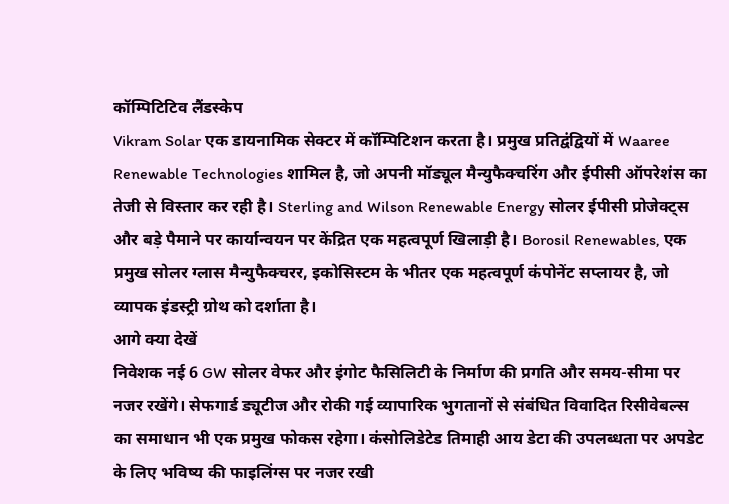कॉम्पिटिटिव लैंडस्केप
Vikram Solar एक डायनामिक सेक्टर में कॉम्पिटिशन करता है। प्रमुख प्रतिद्वंद्वियों में Waaree Renewable Technologies शामिल है, जो अपनी मॉड्यूल मैन्युफैक्चरिंग और ईपीसी ऑपरेशंस का तेजी से विस्तार कर रही है। Sterling and Wilson Renewable Energy सोलर ईपीसी प्रोजेक्ट्स और बड़े पैमाने पर कार्यान्वयन पर केंद्रित एक महत्वपूर्ण खिलाड़ी है। Borosil Renewables, एक प्रमुख सोलर ग्लास मैन्युफैक्चरर, इकोसिस्टम के भीतर एक महत्वपूर्ण कंपोनेंट सप्लायर है, जो व्यापक इंडस्ट्री ग्रोथ को दर्शाता है।
आगे क्या देखें
निवेशक नई 6 GW सोलर वेफर और इंगोट फैसिलिटी के निर्माण की प्रगति और समय-सीमा पर नजर रखेंगे। सेफगार्ड ड्यूटीज और रोकी गई व्यापारिक भुगतानों से संबंधित विवादित रिसीवेबल्स का समाधान भी एक प्रमुख फोकस रहेगा। कंसोलिडेटेड तिमाही आय डेटा की उपलब्धता पर अपडेट के लिए भविष्य की फाइलिंग्स पर नजर रखी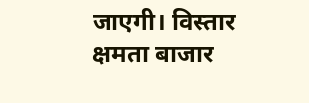जाएगी। विस्तार क्षमता बाजार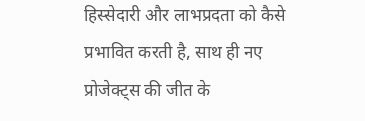हिस्सेदारी और लाभप्रदता को कैसे प्रभावित करती है, साथ ही नए प्रोजेक्ट्स की जीत के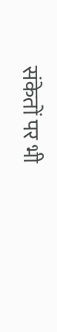संकेतों पर भी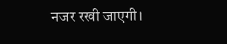नजर रखी जाएगी।